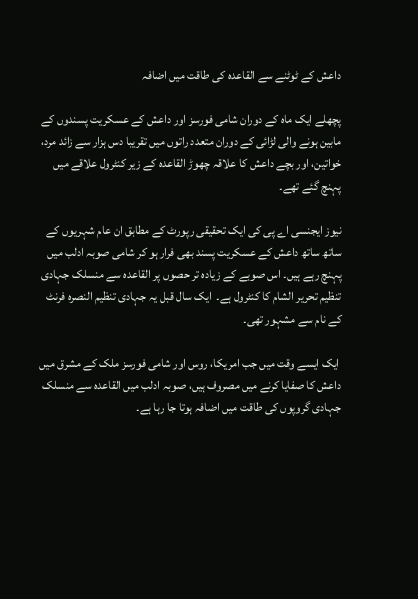داعش کے ٹوٹنے سے القاعدہ کی طاقت میں اضافہ

پچھلے ایک ماہ کے دوران شامی فورسز اور داعش کے عسکریت پسندوں کے مابین ہونے والی لڑائی کے دوران متعدد راتوں میں تقریبا دس ہزار سے زائد مرد، خواتین، اور بچے داعش کا علاقہ چھوڑ القاعدہ کے زیر کنٹرول علاقے میں پہنچ گئے تھے۔

نیوز ایجنسی اے پی کی ایک تحقیقی رپورٹ کے مطابق ان عام شہریوں کے ساتھ ساتھ داعش کے عسکریت پسند بھی فرار ہو کر شامی صوبہ ادلب میں پہنچ رہے ہیں۔ اس صوبے کے زیادہ تر حصوں پر القاعدہ سے منسلک جہادی تنظیم تحریر الشام کا کنٹرول ہے۔  ایک سال قبل یہ جہادی تنظیم النصرہ فرنٹ کے نام سے مشہور تھی۔

 ایک ایسے وقت میں جب امریکا، روس اور شامی فورسز ملک کے مشرق میں داعش کا صفایا کرنے میں مصروف ہیں، صوبہ ادلب میں القاعدہ سے منسلک جہادی گروپوں کی طاقت میں اضافہ ہوتا جا رہا ہے۔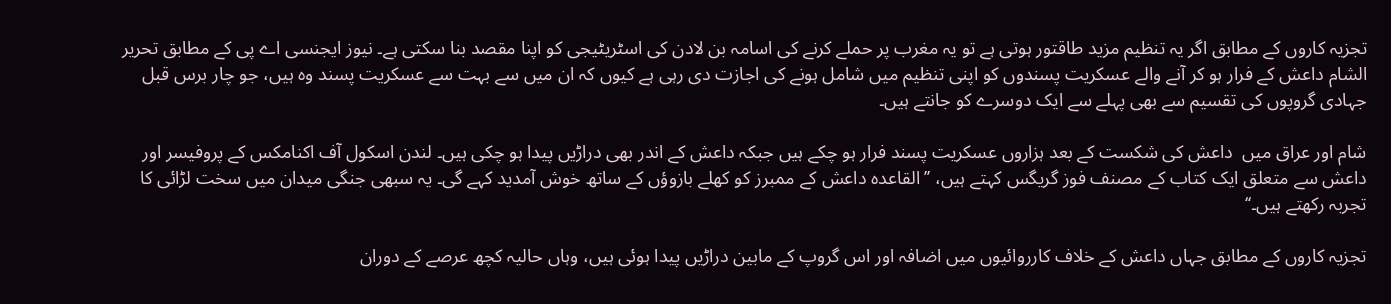تجزیہ کاروں کے مطابق اگر یہ تنظیم مزید طاقتور ہوتی ہے تو یہ مغرب پر حملے کرنے کی اسامہ بن لادن کی اسٹریٹیجی کو اپنا مقصد بنا سکتی ہے۔ نیوز ایجنسی اے پی کے مطابق تحریر الشام داعش کے فرار ہو کر آنے والے عسکریت پسندوں کو اپنی تنظیم میں شامل ہونے کی اجازت دی رہی ہے کیوں کہ ان میں سے بہت سے عسکریت پسند وہ ہیں، جو چار برس قبل جہادی گروپوں کی تقسیم سے بھی پہلے سے ایک دوسرے کو جانتے ہیں۔

شام اور عراق میں  داعش کی شکست کے بعد ہزاروں عسکریت پسند فرار ہو چکے ہیں جبکہ داعش کے اندر بھی دراڑیں پیدا ہو چکی ہیں۔ لندن اسکول آف اکنامکس کے پروفیسر اور داعش سے متعلق ایک کتاب کے مصنف فوز گریگس کہتے ہیں، ’’القاعدہ داعش کے ممبرز کو کھلے بازوؤں کے ساتھ خوش آمدید کہے گی۔ یہ سبھی جنگی میدان میں سخت لڑائی کا تجربہ رکھتے ہیں۔‘‘

تجزیہ کاروں کے مطابق جہاں داعش کے خلاف کارروائیوں میں اضافہ اور اس گروپ کے مابین دراڑیں پیدا ہوئی ہیں، وہاں حالیہ کچھ عرصے کے دوران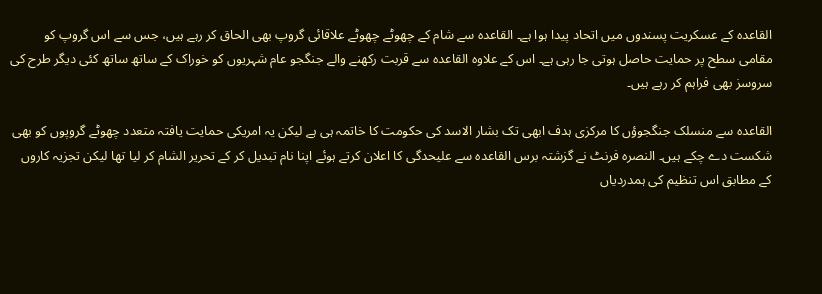القاعدہ کے عسکریت پسندوں میں اتحاد پیدا ہوا ہے۔ القاعدہ سے شام کے چھوٹے چھوٹے علاقائی گروپ بھی الحاق کر رہے ہیں، جس سے اس گروپ کو مقامی سطح پر حمایت حاصل ہوتی جا رہی ہے۔ اس کے علاوہ القاعدہ سے قربت رکھنے والے جنگجو عام شہریوں کو خوراک کے ساتھ ساتھ کئی دیگر طرح کی سروسز بھی فراہم کر رہے ہیں۔

القاعدہ سے منسلک جنگجوؤں کا مرکزی ہدف ابھی تک بشار الاسد کی حکومت کا خاتمہ ہی ہے لیکن یہ امریکی حمایت یافتہ متعدد چھوٹے گروپوں کو بھی شکست دے چکے ہیں۔ النصرہ فرنٹ نے گزشتہ برس القاعدہ سے علیحدگی کا اعلان کرتے ہوئے اپنا نام تبدیل کر کے تحریر الشام کر لیا تھا لیکن تجزیہ کاروں کے مطابق اس تنظیم کی ہمدردیاں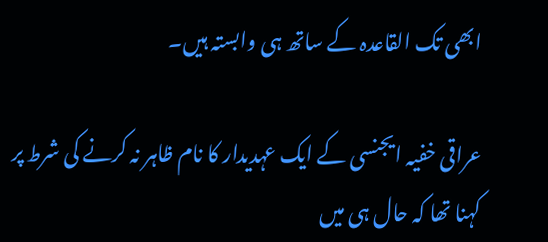ابھی تک القاعدہ کے ساتھ ہی وابستہ ہیں۔

عراقی خفیہ ایجنسی کے ایک عہدیدار کا نام ظاہر نہ کرنے کی شرط پر کہنا تھا کہ حال ہی میں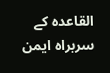القاعدہ کے سربراہ ایمن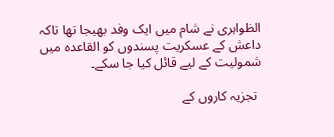الظواہری نے شام میں ایک وفد بھیجا تھا تاکہ داعش کے عسکریت پسندوں کو القاعدہ میں شمولیت کے لیے قائل کیا جا سکے۔

 تجزیہ کاروں کے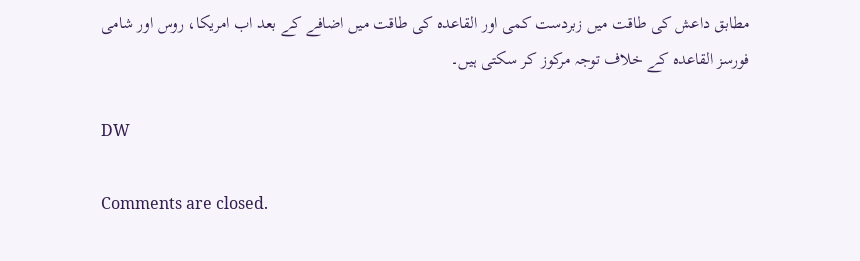مطابق داعش کی طاقت میں زبردست کمی اور القاعدہ کی طاقت میں اضافے کے بعد اب امریکا، روس اور شامی فورسز القاعدہ کے خلاف توجہ مرکوز کر سکتی ہیں۔

DW

Comments are closed.